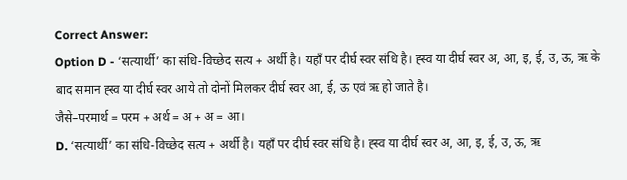Correct Answer:
Option D - ‘सत्यार्थी’ का संधि-विच्छेद सत्य + अर्थी है। यहाँ पर दीर्घ स्वर संधि है। ह्स्व या दीर्घ स्वर अ, आ, इ, ई, उ, ऊ, ऋ के बाद समान ह्स्व या दीर्घ स्वर आये तो दोनों मिलकर दीर्घ स्वर आ, ई, ऊ एवं ऋ हो जाते है।
जैसे–परमार्थ = परम + अर्थ = अ + अ = आ।
D. ‘सत्यार्थी’ का संधि-विच्छेद सत्य + अर्थी है। यहाँ पर दीर्घ स्वर संधि है। ह्स्व या दीर्घ स्वर अ, आ, इ, ई, उ, ऊ, ऋ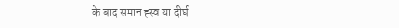के बाद समान ह्स्व या दीर्घ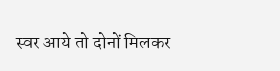स्वर आये तो दोनों मिलकर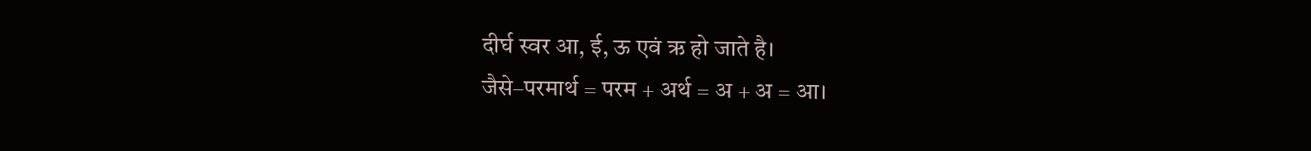दीर्घ स्वर आ, ई, ऊ एवं ऋ हो जाते है।
जैसे–परमार्थ = परम + अर्थ = अ + अ = आ।